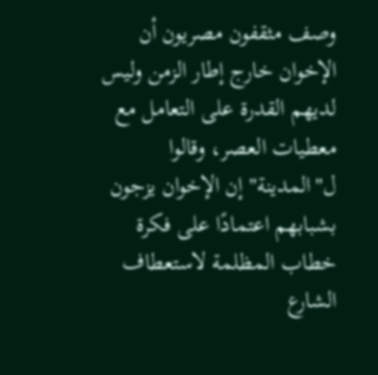وصف مثقفون مصريون أن الإخوان خارج إطار الزمن وليس لديهم القدرة على التعامل مع معطيات العصر، وقالوا ل"المدينة" إن الإخوان يزجون بشبابهم اعتمادًا على فكرة خطاب المظلمة لاستعطاف الشارع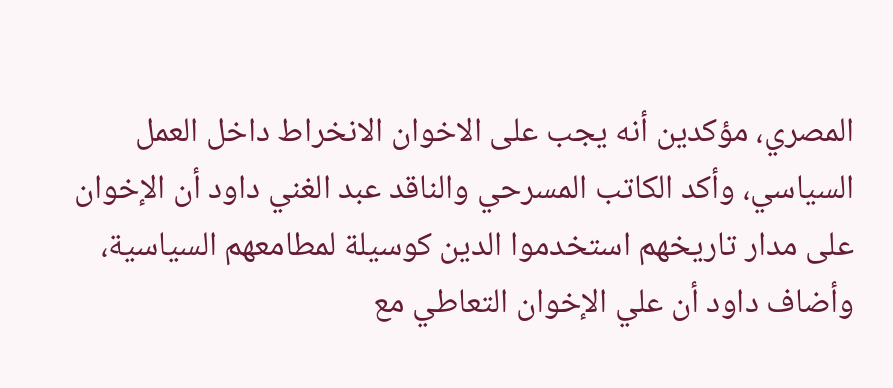المصري، مؤكدين أنه يجب على الاخوان الانخراط داخل العمل السياسي، وأكد الكاتب المسرحي والناقد عبد الغني داود أن الإخوان على مدار تاريخهم استخدموا الدين كوسيلة لمطامعهم السياسية، وأضاف داود أن علي الإخوان التعاطي مع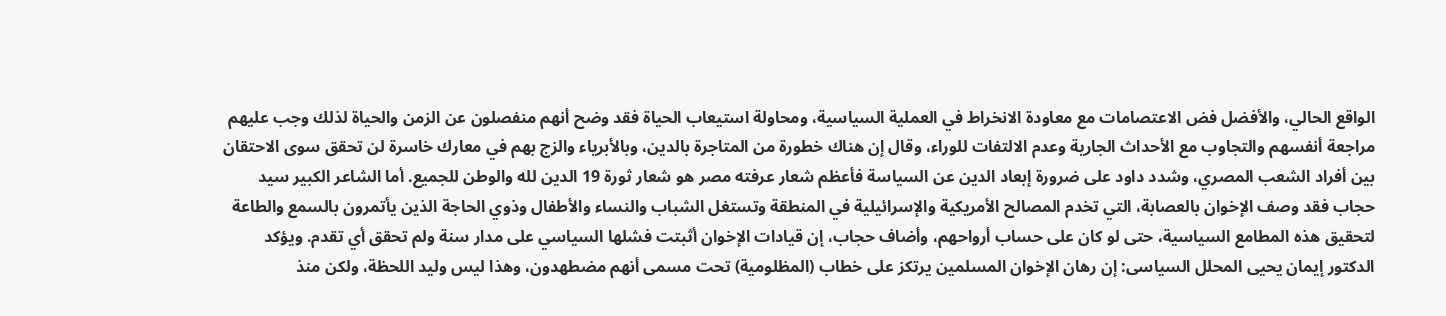الواقع الحالي، والأفضل فض الاعتصامات مع معاودة الانخراط في العملية السياسية، ومحاولة استيعاب الحياة فقد وضح أنهم منفصلون عن الزمن والحياة لذلك وجب عليهم مراجعة أنفسهم والتجاوب مع الأحداث الجارية وعدم الالتفات للوراء، وقال إن هناك خطورة من المتاجرة بالدين، وبالأبرياء والزج بهم في معارك خاسرة لن تحقق سوى الاحتقان بين أفراد الشعب المصري، وشدد داود على ضرورة إبعاد الدين عن السياسة فأعظم شعار عرفته مصر هو شعار ثورة 19 الدين لله والوطن للجميع. أما الشاعر الكبير سيد حجاب فقد وصف الإخوان بالعصابة، التي تخدم المصالح الأمريكية والإسرائيلية في المنطقة وتستغل الشباب والنساء والأطفال وذوي الحاجة الذين يأتمرون بالسمع والطاعة لتحقيق هذه المطامع السياسية، حتى لو كان على حساب أرواحهم، وأضاف حجاب، إن قيادات الإخوان أثبتت فشلها السياسي على مدار سنة ولم تحقق أي تقدم. ويؤكد الدكتور إيمان يحيى المحلل السياسى: إن رهان الإخوان المسلمين يرتكز على خطاب (المظلومية) تحت مسمى أنهم مضطهدون، وهذا ليس وليد اللحظة، ولكن منذ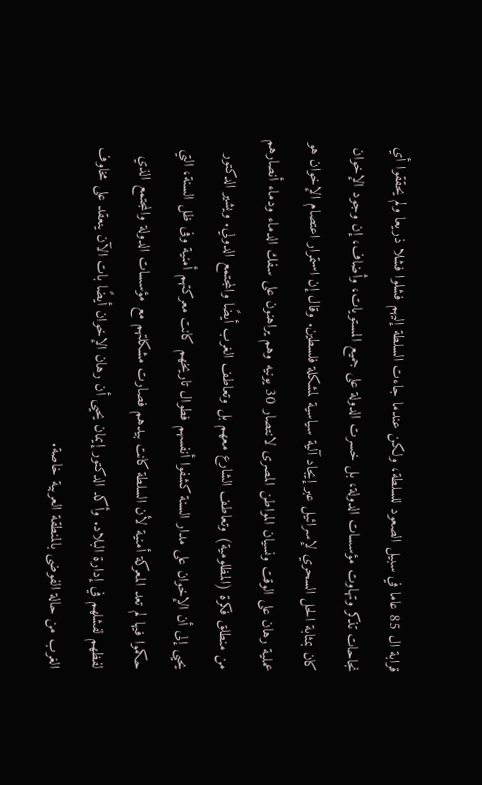قرابة ال 85 عاما في سبيل الصعود للسلطة، ولكن عندما جاءت السلطة إليهم فشلوا فشلا ذريعا ولم يحققوا أي نجاحات تذكر وتهاوت مؤسسات الدولة، بل خسرت الدولة على جميع المستويات، وأضاف، إن وجود الإخوان كان بمثابة الحل السحري لإسرائيل عبر إيجاد آلية سياسية لمشكلة فلسطين. وقال إن استمرار اعتصام الإخوان هو عملية رهان على الوقت ونسيان المواطن المصرى لانتصار 30 يونيه وهم يراهنون على سفك الدماء ودماء أنصارهم من منطلق فكرة (المظلومية) وتعاطف الشارع معهم بل وتعاطف الغرب أيضًا والمجتمع الدولي. ويشير الدكتور يحيى إلى أن الإخوان على مدار السنة كشفوا أنفسهم فطوال تاريخهم كانت معركتهم أمنية وفى ظل السنة، التي حكموا فيها لم تعد المعركة أمنية لأن السلطة كانت بيدهم فصارت مشكلتهم مع مؤسسات الدولة والمجتمع الذي لفظهم لفشلهم في إدارة البلاد. وأكد الدكتور إيمان يحيى أن رهان الإخوان أيضًا بات الآن ينعقد على مخاوف الغرب من حالة الفوضى بالمنطقة العربية خاصة.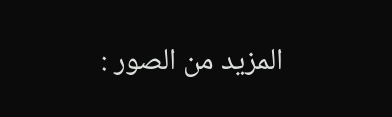المزيد من الصور :